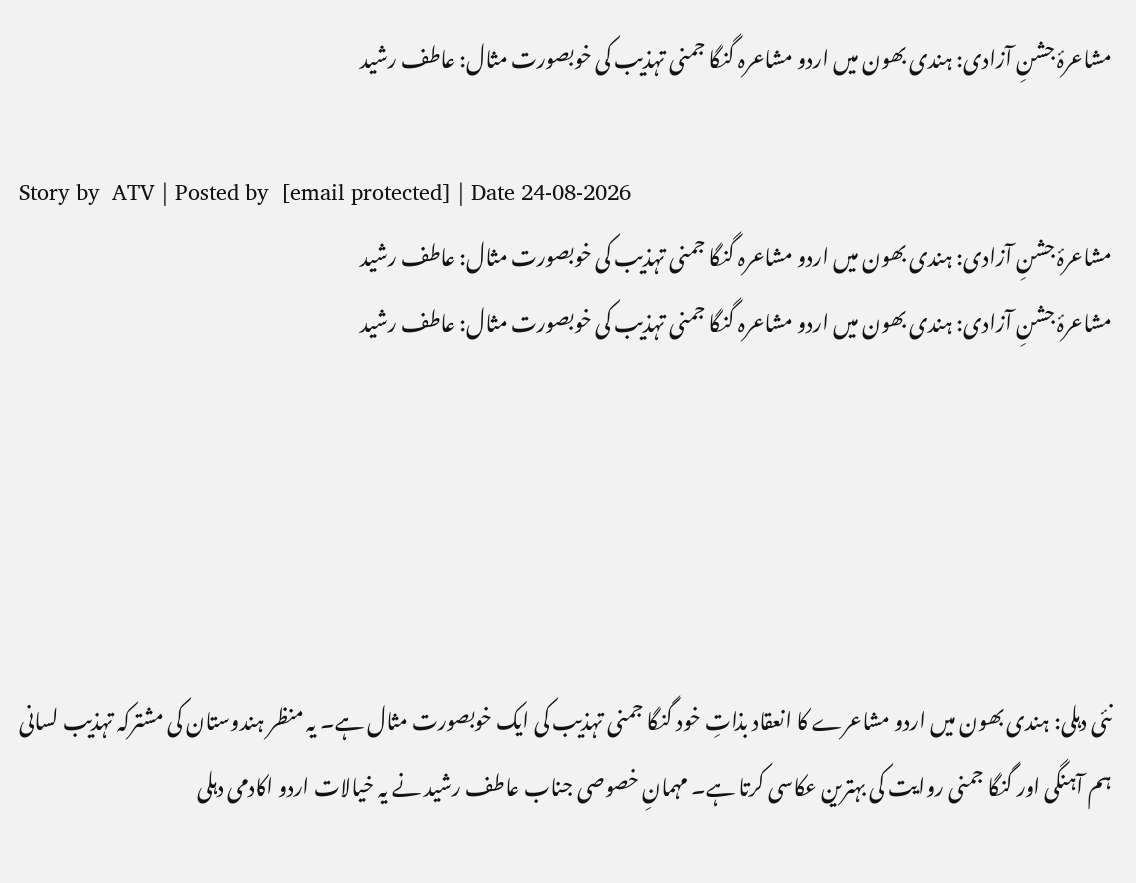مشاعرۂ جشنِ آزادی: ہندی بھون میں اردو مشاعرہ گنگا جمنی تہذیب کی خوبصورت مثال: عاطف رشید

Story by  ATV | Posted by  [email protected] | Date 24-08-2026
مشاعرۂ جشنِ آزادی: ہندی بھون میں اردو مشاعرہ گنگا جمنی تہذیب کی خوبصورت مثال: عاطف رشید
مشاعرۂ جشنِ آزادی: ہندی بھون میں اردو مشاعرہ گنگا جمنی تہذیب کی خوبصورت مثال: عاطف رشید





نئی دہلی: ہندی بھون میں اردو مشاعرے کا انعقاد بذاتِ خود گنگا جمنی تہذیب کی ایک خوبصورت مثال ہے۔ یہ منظر ہندوستان کی مشترکہ تہذیب لسانی ہم آہنگی اور گنگا جمنی روایت کی بہترین عکاسی کرتا ہے۔ مہمانِ خصوصی جناب عاطف رشید نے یہ خیالات اردو اکادمی دہلی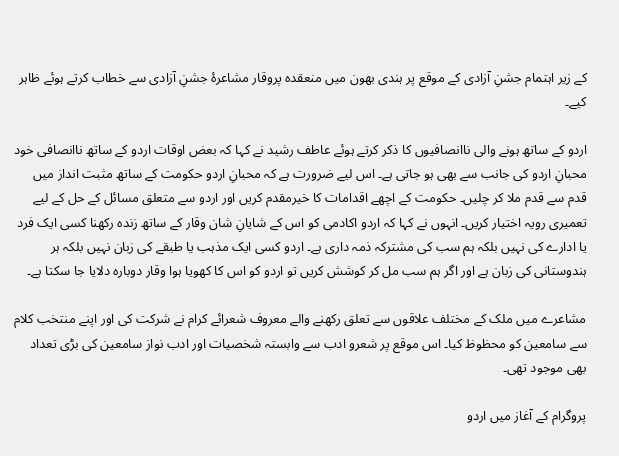کے زیر اہتمام جشنِ آزادی کے موقع پر ہندی بھون میں منعقدہ پروقار مشاعرۂ جشنِ آزادی سے خطاب کرتے ہوئے ظاہر کیے۔

اردو کے ساتھ ہونے والی ناانصافیوں کا ذکر کرتے ہوئے عاطف رشید نے کہا کہ بعض اوقات اردو کے ساتھ ناانصافی خود محبانِ اردو کی جانب سے بھی ہو جاتی ہے۔ اس لیے ضرورت ہے کہ محبانِ اردو حکومت کے ساتھ مثبت انداز میں قدم سے قدم ملا کر چلیں۔ حکومت کے اچھے اقدامات کا خیرمقدم کریں اور اردو سے متعلق مسائل کے حل کے لیے تعمیری رویہ اختیار کریں۔ انہوں نے کہا کہ اردو اکادمی کو اس کے شایانِ شان وقار کے ساتھ زندہ رکھنا کسی ایک فرد یا ادارے کی نہیں بلکہ ہم سب کی مشترکہ ذمہ داری ہے۔ اردو کسی ایک مذہب یا طبقے کی زبان نہیں بلکہ ہر ہندوستانی کی زبان ہے اور اگر ہم سب مل کر کوشش کریں تو اردو کو اس کا کھویا ہوا وقار دوبارہ دلایا جا سکتا ہے۔

مشاعرے میں ملک کے مختلف علاقوں سے تعلق رکھنے والے معروف شعرائے کرام نے شرکت کی اور اپنے منتخب کلام سے سامعین کو محظوظ کیا۔ اس موقع پر شعرو ادب سے وابستہ شخصیات اور ادب نواز سامعین کی بڑی تعداد بھی موجود تھی۔

پروگرام کے آغاز میں اردو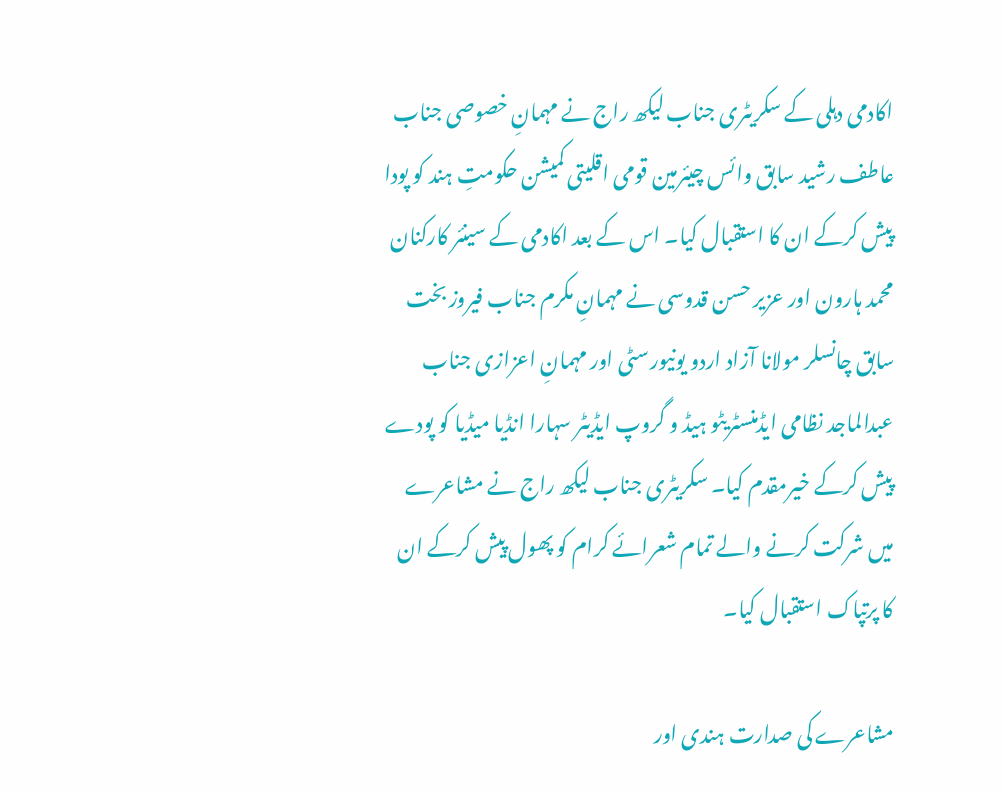اکادمی دہلی کے سکریٹری جناب لیکھ راج نے مہمانِ خصوصی جناب عاطف رشید سابق وائس چیئرمین قومی اقلیتی کمیشن حکومتِ ہند کو پودا پیش کرکے ان کا استقبال کیا۔ اس کے بعد اکادمی کے سینئر کارکنان محمد ہارون اور عزیر حسن قدوسی نے مہمانِ مکرم جناب فیروز بخت سابق چانسلر مولانا آزاد اردو یونیورسٹی اور مہمانِ اعزازی جناب عبدالماجد نظامی ایڈمنسٹریٹو ہیڈ و گروپ ایڈیٹر سہارا انڈیا میڈیا کو پودے پیش کرکے خیرمقدم کیا۔ سکریٹری جناب لیکھ راج نے مشاعرے میں شرکت کرنے والے تمام شعرائے کرام کو پھول پیش کرکے ان کا پرتپاک استقبال کیا۔

مشاعرے کی صدارت ہندی اور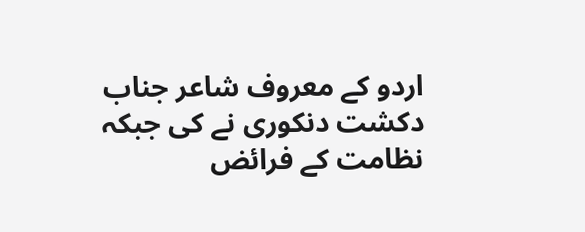اردو کے معروف شاعر جناب دکشت دنکوری نے کی جبکہ نظامت کے فرائض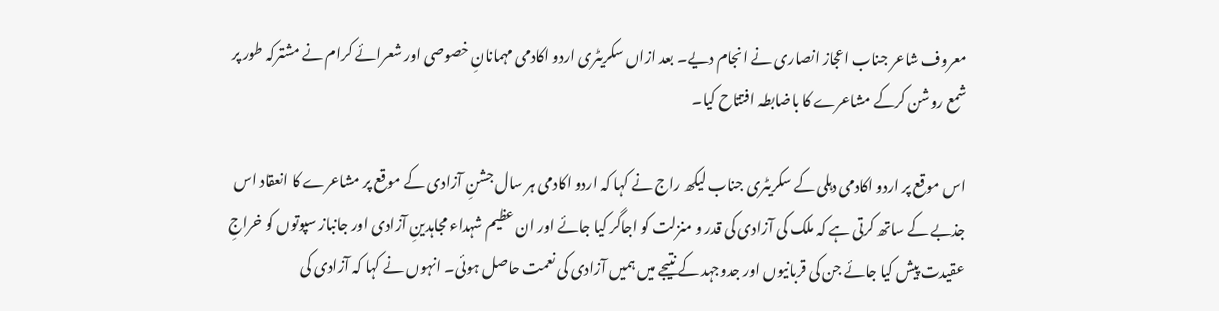معروف شاعر جناب اعجاز انصاری نے انجام دیے۔ بعد ازاں سکریٹری اردو اکادمی مہمانانِ خصوصی اور شعرائے کرام نے مشترکہ طور پر شمع روشن کرکے مشاعرے کا باضابطہ افتتاح کیا۔

اس موقع پر اردو اکادمی دہلی کے سکریٹری جناب لیکھ راج نے کہا کہ اردو اکادمی ہر سال جشنِ آزادی کے موقع پر مشاعرے کا انعقاد اس جذبے کے ساتھ کرتی ہے کہ ملک کی آزادی کی قدر و منزلت کو اجاگر کیا جائے اور ان عظیم شہداء مجاہدینِ آزادی اور جانباز سپوتوں کو خراجِ عقیدت پیش کیا جائے جن کی قربانیوں اور جدوجہد کے نتیجے میں ہمیں آزادی کی نعمت حاصل ہوئی۔ انہوں نے کہا کہ آزادی کی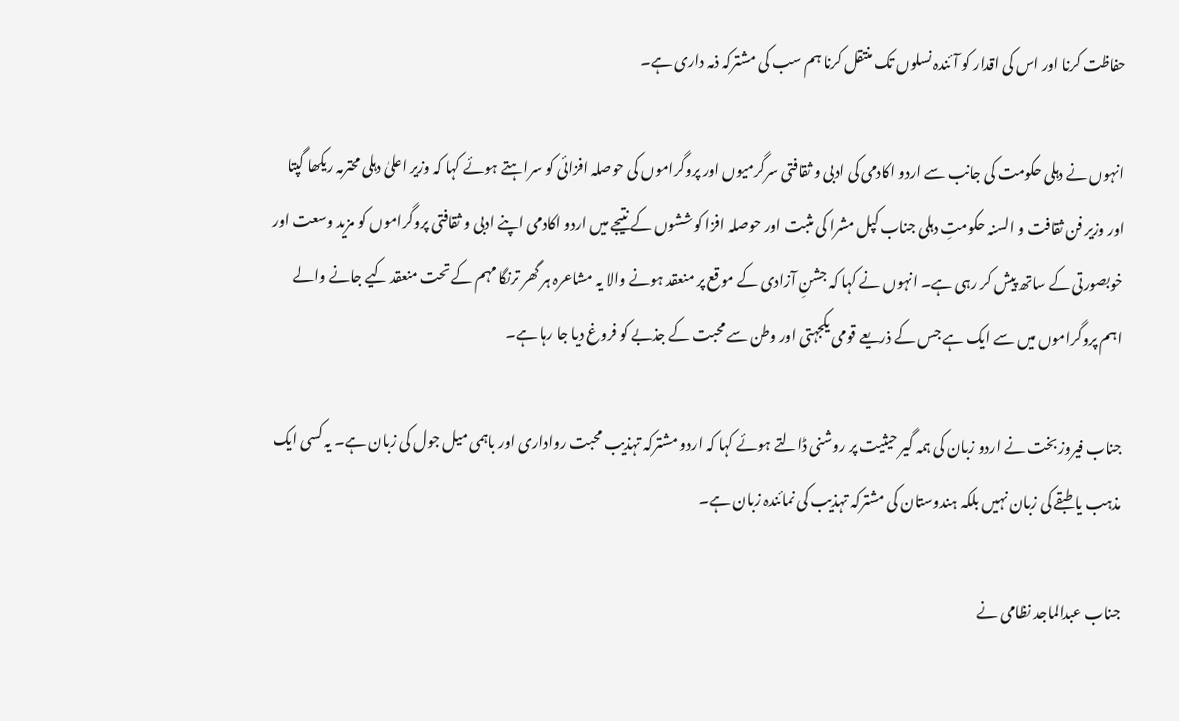حفاظت کرنا اور اس کی اقدار کو آئندہ نسلوں تک منتقل کرنا ہم سب کی مشترکہ ذمہ داری ہے۔

انہوں نے دہلی حکومت کی جانب سے اردو اکادمی کی ادبی و ثقافتی سرگرمیوں اور پروگراموں کی حوصلہ افزائی کو سراہتے ہوئے کہا کہ وزیر اعلیٰ دہلی محترمہ ریکھا گپتا اور وزیر فن ثقافت و السنہ حکومتِ دہلی جناب کپل مشرا کی مثبت اور حوصلہ افزا کوششوں کے نتیجے میں اردو اکادمی اپنے ادبی و ثقافتی پروگراموں کو مزید وسعت اور خوبصورتی کے ساتھ پیش کر رہی ہے۔ انہوں نے کہا کہ جشنِ آزادی کے موقع پر منعقد ہونے والا یہ مشاعرہ ہر گھر ترنگا مہم کے تحت منعقد کیے جانے والے اہم پروگراموں میں سے ایک ہے جس کے ذریعے قومی یکجہتی اور وطن سے محبت کے جذبے کو فروغ دیا جا رہا ہے۔

جناب فیروز بخت نے اردو زبان کی ہمہ گیر حیثیت پر روشنی ڈالتے ہوئے کہا کہ اردو مشترکہ تہذیب محبت رواداری اور باہمی میل جول کی زبان ہے۔ یہ کسی ایک مذہب یا طبقے کی زبان نہیں بلکہ ہندوستان کی مشترکہ تہذیب کی نمائندہ زبان ہے۔

جناب عبدالماجد نظامی نے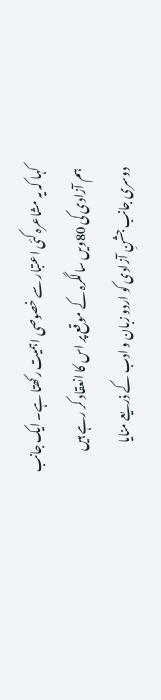کہا کہ یہ مشاعرہ کئی اعتبار سے خصوصی اہمیت رکھتا ہے۔ ایک جانب ہم آزادی کی 80ویں سالگرہ کے موقع پر اس کا انعقاد کر رہے ہیں دوسری جانب جشنِ آزادی کو اردو زبان و ادب کے ذریعے منایا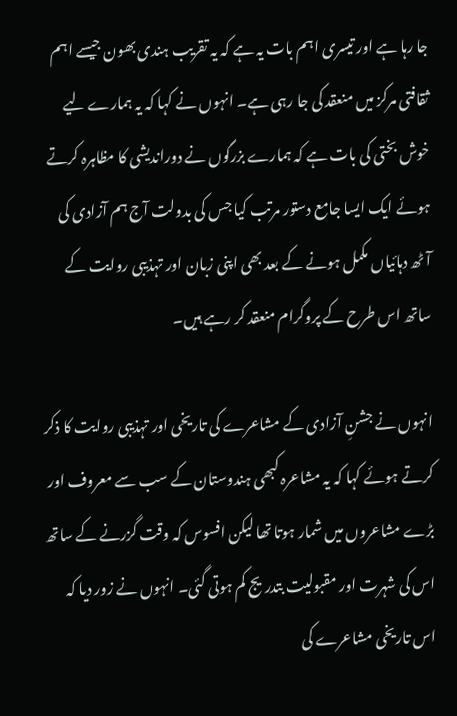جا رہا ہے اور تیسری اہم بات یہ ہے کہ یہ تقریب ہندی بھون جیسے اہم ثقافتی مرکز میں منعقد کی جا رہی ہے۔ انہوں نے کہا کہ یہ ہمارے لیے خوش بختی کی بات ہے کہ ہمارے بزرگوں نے دوراندیشی کا مظاہرہ کرتے ہوئے ایک ایسا جامع دستور مرتب کیا جس کی بدولت آج ہم آزادی کی آٹھ دہائیاں مکمل ہونے کے بعد بھی اپنی زبان اور تہذیبی روایت کے ساتھ اس طرح کے پروگرام منعقد کر رہے ہیں۔

انہوں نے جشنِ آزادی کے مشاعرے کی تاریخی اور تہذیبی روایت کا ذکر کرتے ہوئے کہا کہ یہ مشاعرہ کبھی ہندوستان کے سب سے معروف اور بڑے مشاعروں میں شمار ہوتا تھا لیکن افسوس کہ وقت گزرنے کے ساتھ اس کی شہرت اور مقبولیت بتدریج کم ہوتی گئی۔ انہوں نے زور دیا کہ اس تاریخی مشاعرے کی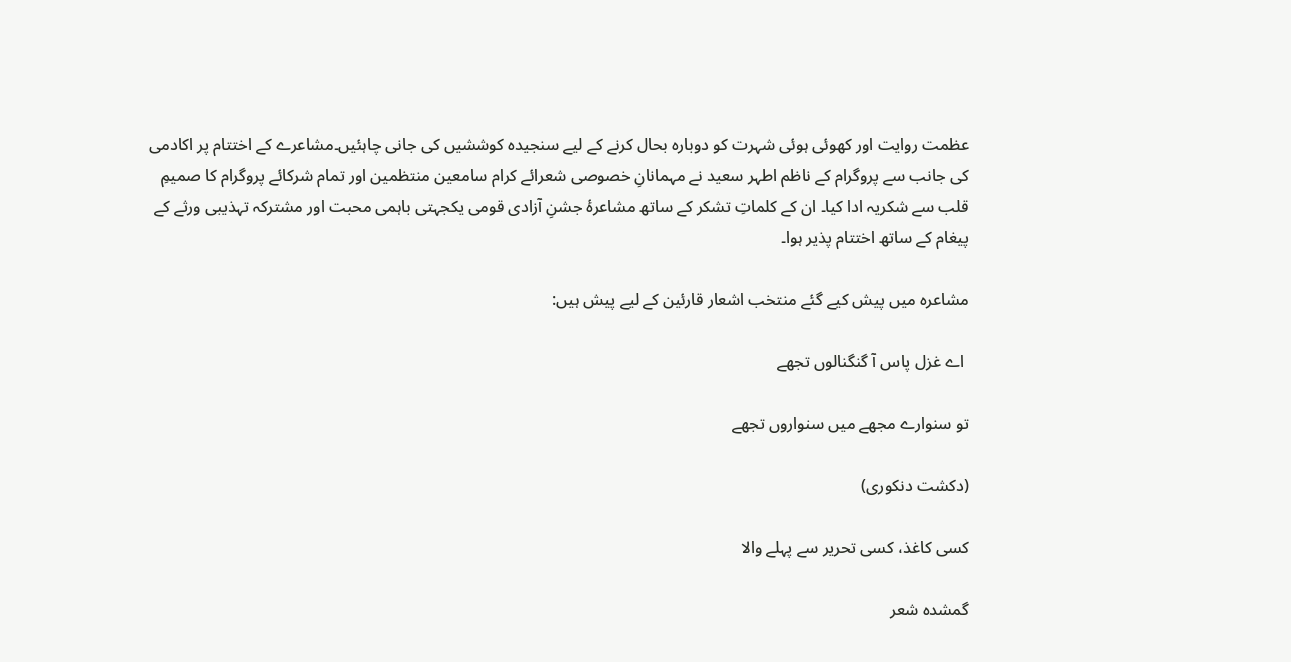عظمت روایت اور کھوئی ہوئی شہرت کو دوبارہ بحال کرنے کے لیے سنجیدہ کوششیں کی جانی چاہئیں۔مشاعرے کے اختتام پر اکادمی کی جانب سے پروگرام کے ناظم اطہر سعید نے مہمانانِ خصوصی شعرائے کرام سامعین منتظمین اور تمام شرکائے پروگرام کا صمیمِ قلب سے شکریہ ادا کیا۔ ان کے کلماتِ تشکر کے ساتھ مشاعرۂ جشنِ آزادی قومی یکجہتی باہمی محبت اور مشترکہ تہذیبی ورثے کے پیغام کے ساتھ اختتام پذیر ہوا۔

مشاعرہ میں پیش کیے گئے منتخب اشعار قارئین کے لیے پیش ہیں:

 اے غزل پاس آ گنگنالوں تجھے

تو سنوارے مجھے میں سنواروں تجھے

(دکشت دنکوری)

کسی کاغذ، کسی تحریر سے پہلے والا

گمشدہ شعر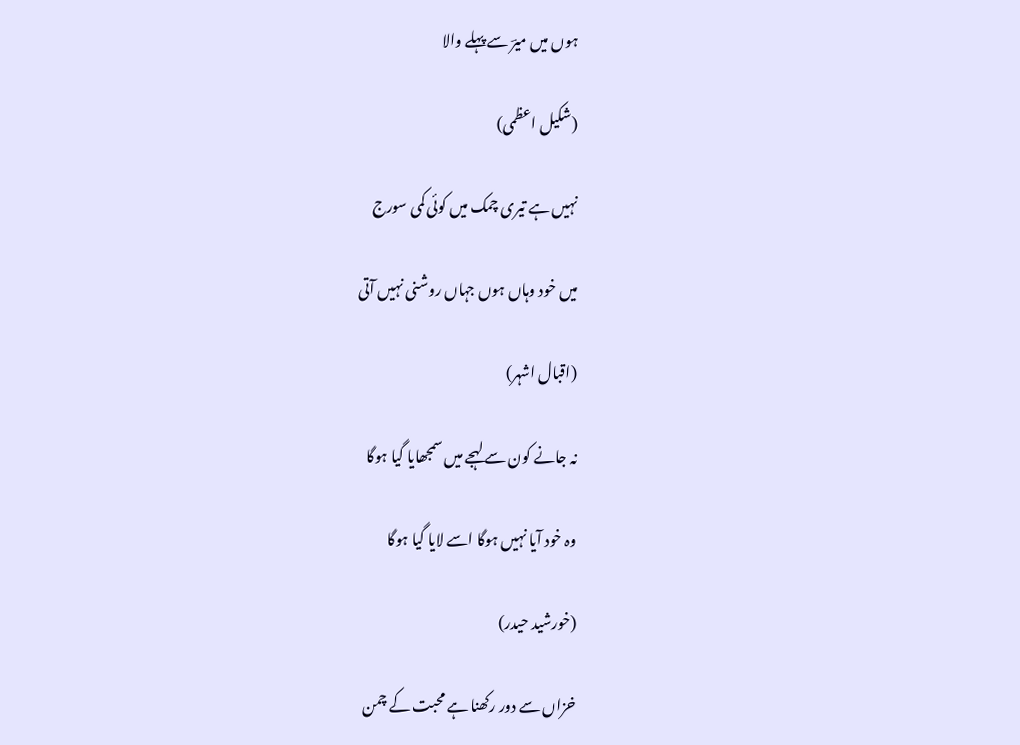ہوں میں میرؔ سے پہلے والا

(شکیل اعظمی)

نہیں ہے تیری چمک میں کوئی کمی سورج

میں خود وہاں ہوں جہاں روشنی نہیں آتی

(اقبال اشہر)

نہ جانے کون سے لہجے میں سمجھایا گیا ہوگا

وہ خود آیا نہیں ہوگا اسے لایا گیا ہوگا

(خورشید حیدر)

خزاں سے دور رکھنا ہے محبت کے چمن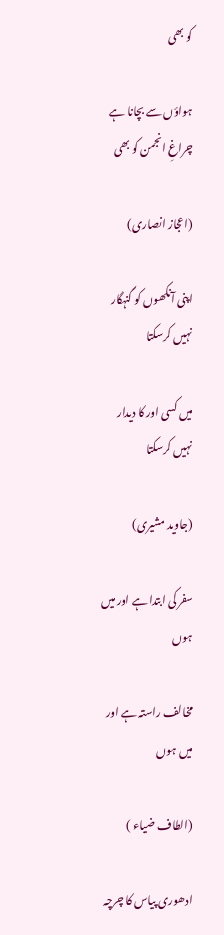کو بھی

ہواؤں سے بچانا ہے چراغِ انجمن کو بھی

(اعجاز انصاری)

اپنی آنکھوں کو گنہگار نہیں کرسکتا

میں کسی اور کا دیدار نہیں کرسکتا

(جاوید مشیری)

سفر کی ابتدا ہے اور میں ہوں

مخالف راستہ ہے اور میں ہوں

(الطاف ضیاء )

ادھوری پیاس کا چرچہ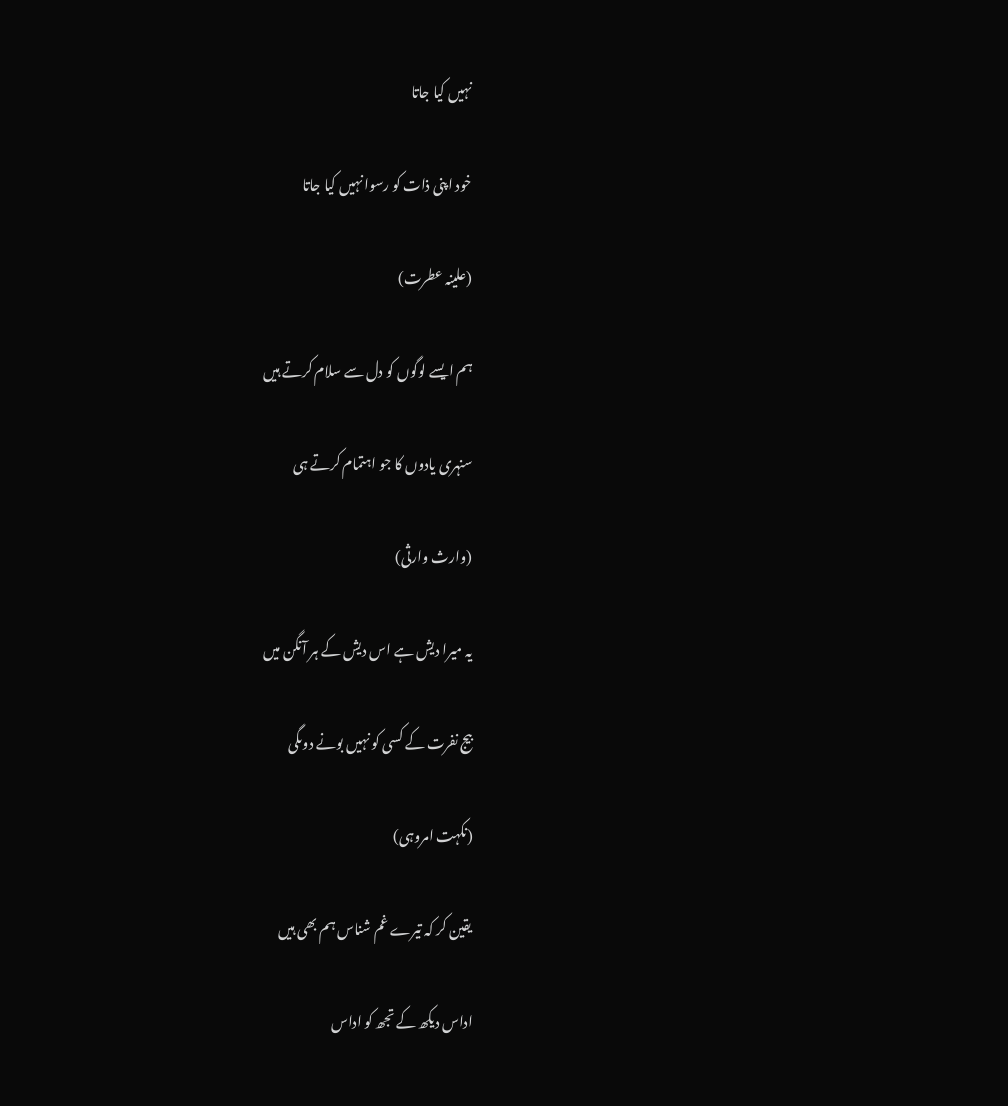نہیں کیا جاتا

خود اپنی ذات کو رسوا نہیں کیا جاتا

(علینہ عطرت)

ہم ایسے لوگوں کو دل سے سلام کرتے ہیں

سنہری یادوں کا جو اہتمام کرتے ہی

(وارث وارثی)

یہ میرا دیش ہے اس دیش کے ہر آنگن میں

بیج نفرت کے کسی کو نہیں بونے دوںگی

(نکہت امروہی)

یقین کر کہ تیرے غم شناس ہم بھی ہیں

اداس دیکھ کے تجھ کو اداس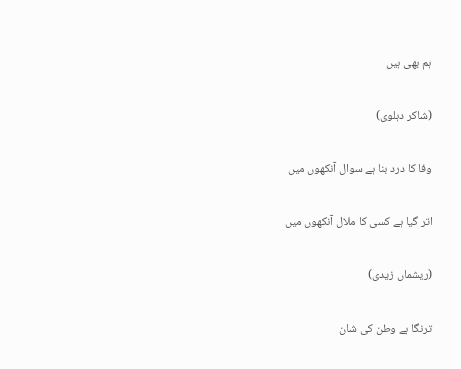ہم بھی ہیں

(شاکر دہلوی)

وفا کا درد بنا ہے سوال آنکھوں میں

اتر گیا ہے کسی کا ملال آنکھوں میں

(ریشماں زیدی)

ترنگا ہے وطن کی شان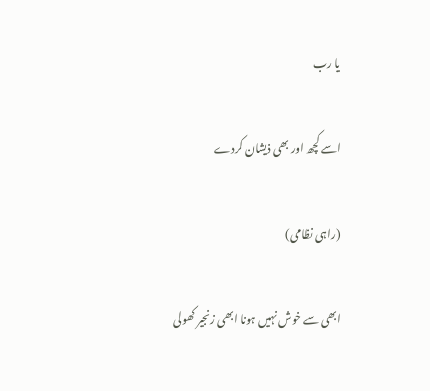یا رب

اسے کچھ اور بھی ذیشان کردے

(راہی نظامی)

ابھی سے خوش نہیں ہونا ابھی زنجیر کھولی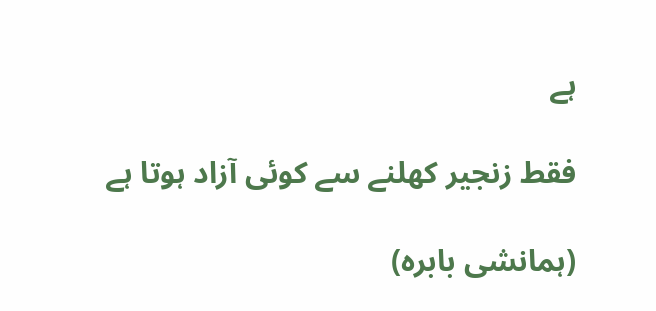ہے

فقط زنجیر کھلنے سے کوئی آزاد ہوتا ہے

(ہمانشی بابرہ)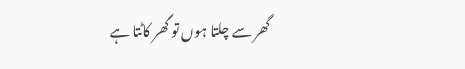گھر سے چلتا ہوں تو گھر کاٹتا ہے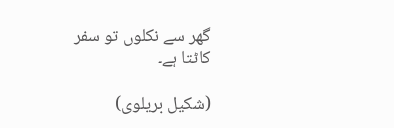گھر سے نکلوں تو سفر کاٹتا ہے۔

(شکیل بریلوی)